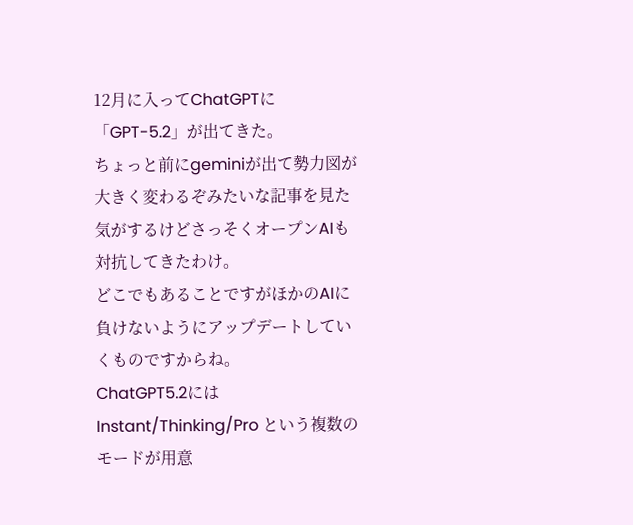12月に入ってChatGPTに「GPT-5.2」が出てきた。
ちょっと前にgeminiが出て勢力図が大きく変わるぞみたいな記事を見た気がするけどさっそくオープンAIも対抗してきたわけ。
どこでもあることですがほかのAIに負けないようにアップデートしていくものですからね。
ChatGPT5.2にはInstant/Thinking/Pro という複数のモードが用意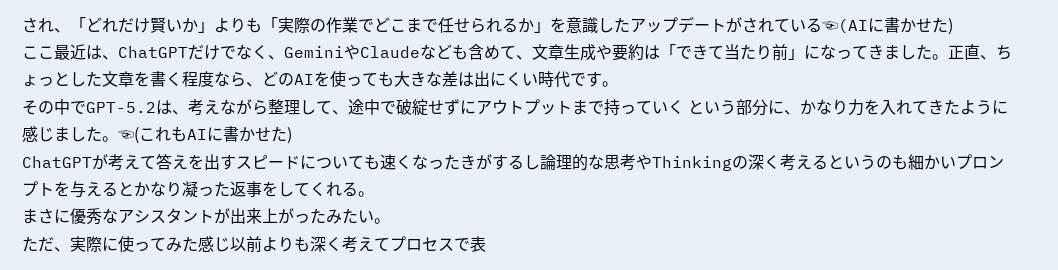され、「どれだけ賢いか」よりも「実際の作業でどこまで任せられるか」を意識したアップデートがされている☜(AIに書かせた)
ここ最近は、ChatGPTだけでなく、GeminiやClaudeなども含めて、文章生成や要約は「できて当たり前」になってきました。正直、ちょっとした文章を書く程度なら、どのAIを使っても大きな差は出にくい時代です。
その中でGPT-5.2は、考えながら整理して、途中で破綻せずにアウトプットまで持っていく という部分に、かなり力を入れてきたように感じました。☜(これもAIに書かせた)
ChatGPTが考えて答えを出すスピードについても速くなったきがするし論理的な思考やThinkingの深く考えるというのも細かいプロンプトを与えるとかなり凝った返事をしてくれる。
まさに優秀なアシスタントが出来上がったみたい。
ただ、実際に使ってみた感じ以前よりも深く考えてプロセスで表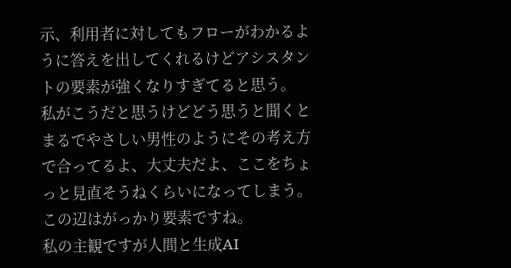示、利用者に対してもフローがわかるように答えを出してくれるけどアシスタントの要素が強くなりすぎてると思う。
私がこうだと思うけどどう思うと聞くとまるでやさしい男性のようにその考え方で合ってるよ、大丈夫だよ、ここをちょっと見直そうねくらいになってしまう。
この辺はがっかり要素ですね。
私の主観ですが人間と生成AI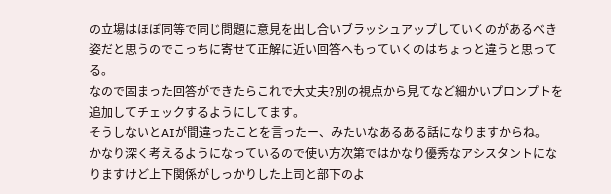の立場はほぼ同等で同じ問題に意見を出し合いブラッシュアップしていくのがあるべき姿だと思うのでこっちに寄せて正解に近い回答へもっていくのはちょっと違うと思ってる。
なので固まった回答ができたらこれで大丈夫?別の視点から見てなど細かいプロンプトを追加してチェックするようにしてます。
そうしないとAIが間違ったことを言ったー、みたいなあるある話になりますからね。
かなり深く考えるようになっているので使い方次第ではかなり優秀なアシスタントになりますけど上下関係がしっかりした上司と部下のよ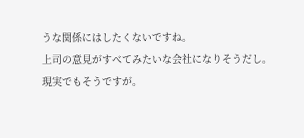うな関係にはしたくないですね。
上司の意見がすべてみたいな会社になりそうだし。
現実でもそうですが。